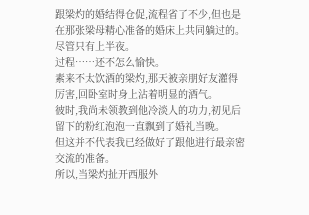跟梁灼的婚结得仓促,流程省了不少,但也是在那张梁母精心准备的婚床上共同躺过的。
尽管只有上半夜。
过程……还不怎么愉快。
素来不太饮酒的梁灼,那天被亲朋好友灌得厉害,回卧室时身上沾着明显的酒气。
彼时,我尚未领教到他冷淡人的功力,初见后留下的粉红泡泡一直飘到了婚礼当晚。
但这并不代表我已经做好了跟他进行最亲密交流的准备。
所以,当梁灼扯开西服外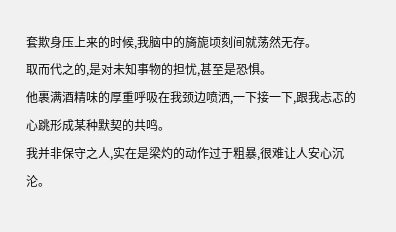套欺身压上来的时候,我脑中的旖旎顷刻间就荡然无存。
取而代之的,是对未知事物的担忧,甚至是恐惧。
他裹满酒精味的厚重呼吸在我颈边喷洒,一下接一下,跟我忐忑的心跳形成某种默契的共鸣。
我并非保守之人,实在是梁灼的动作过于粗暴,很难让人安心沉沦。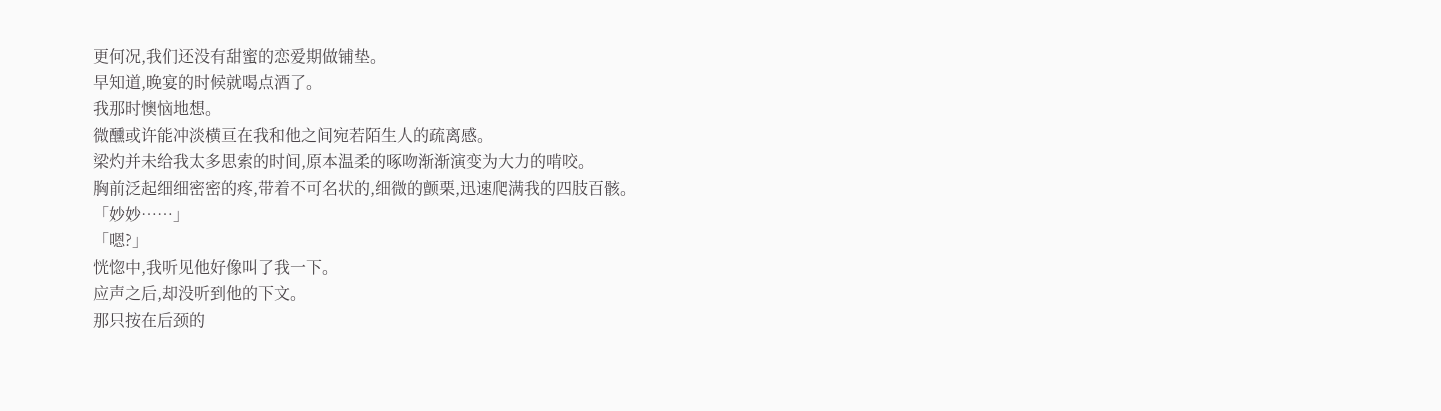更何况,我们还没有甜蜜的恋爱期做铺垫。
早知道,晚宴的时候就喝点酒了。
我那时懊恼地想。
微醺或许能冲淡横亘在我和他之间宛若陌生人的疏离感。
梁灼并未给我太多思索的时间,原本温柔的啄吻渐渐演变为大力的啃咬。
胸前泛起细细密密的疼,带着不可名状的,细微的颤栗,迅速爬满我的四肢百骸。
「妙妙……」
「嗯?」
恍惚中,我听见他好像叫了我一下。
应声之后,却没听到他的下文。
那只按在后颈的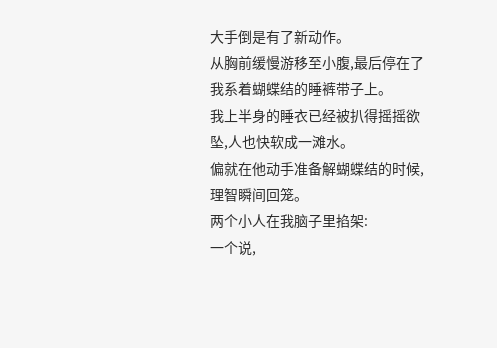大手倒是有了新动作。
从胸前缓慢游移至小腹,最后停在了我系着蝴蝶结的睡裤带子上。
我上半身的睡衣已经被扒得摇摇欲坠,人也快软成一滩水。
偏就在他动手准备解蝴蝶结的时候,理智瞬间回笼。
两个小人在我脑子里掐架:
一个说,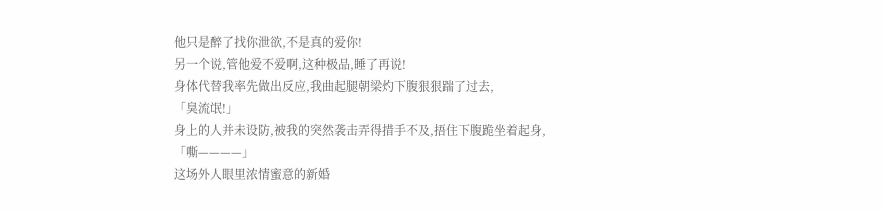他只是醉了找你泄欲,不是真的爱你!
另一个说,管他爱不爱啊,这种极品,睡了再说!
身体代替我率先做出反应,我曲起腿朝梁灼下腹狠狠踹了过去,
「臭流氓!」
身上的人并未设防,被我的突然袭击弄得措手不及,捂住下腹跪坐着起身,
「嘶————」
这场外人眼里浓情蜜意的新婚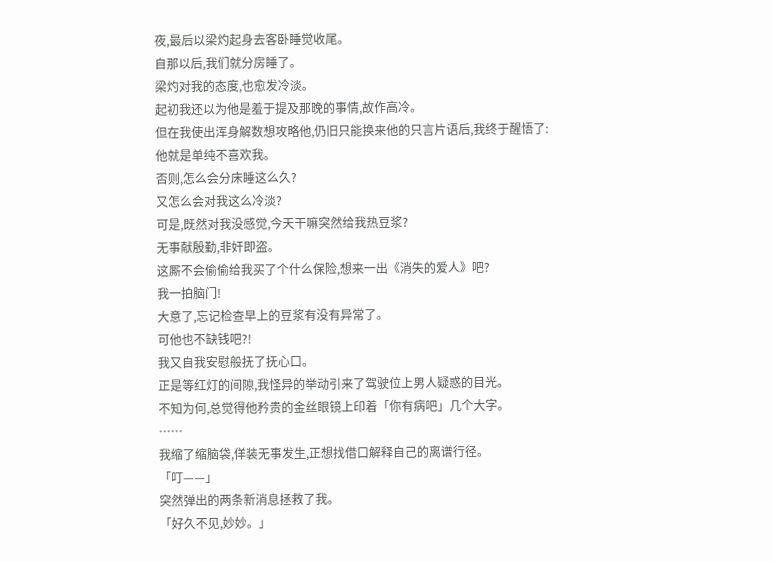夜,最后以梁灼起身去客卧睡觉收尾。
自那以后,我们就分房睡了。
梁灼对我的态度,也愈发冷淡。
起初我还以为他是羞于提及那晚的事情,故作高冷。
但在我使出浑身解数想攻略他,仍旧只能换来他的只言片语后,我终于醒悟了:
他就是单纯不喜欢我。
否则,怎么会分床睡这么久?
又怎么会对我这么冷淡?
可是,既然对我没感觉,今天干嘛突然给我热豆浆?
无事献殷勤,非奸即盗。
这厮不会偷偷给我买了个什么保险,想来一出《消失的爱人》吧?
我一拍脑门!
大意了,忘记检查早上的豆浆有没有异常了。
可他也不缺钱吧?!
我又自我安慰般抚了抚心口。
正是等红灯的间隙,我怪异的举动引来了驾驶位上男人疑惑的目光。
不知为何,总觉得他矜贵的金丝眼镜上印着「你有病吧」几个大字。
……
我缩了缩脑袋,佯装无事发生,正想找借口解释自己的离谱行径。
「叮——」
突然弹出的两条新消息拯救了我。
「好久不见,妙妙。」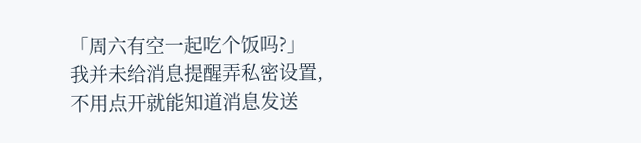「周六有空一起吃个饭吗?」
我并未给消息提醒弄私密设置,不用点开就能知道消息发送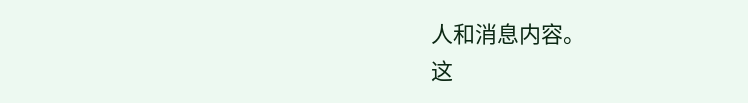人和消息内容。
这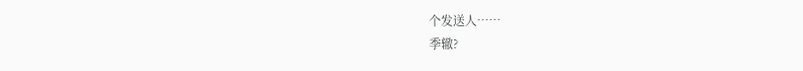个发送人……
季辙?